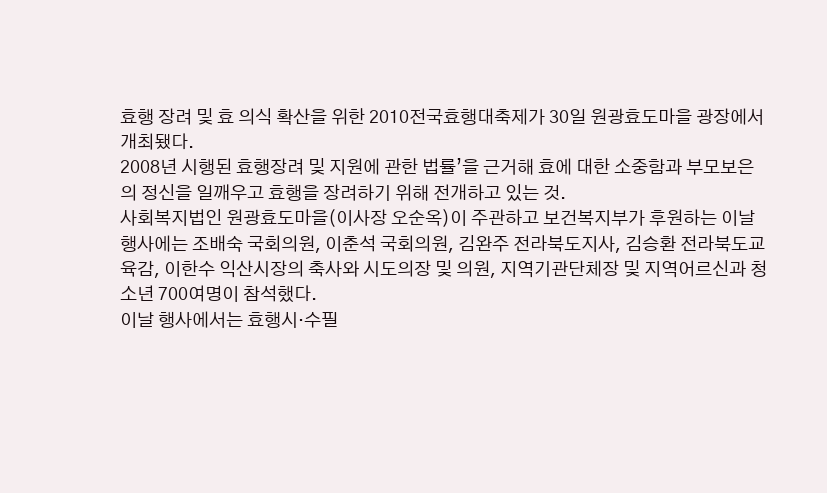효행 장려 및 효 의식 확산을 위한 2010전국효행대축제가 30일 원광효도마을 광장에서 개최됐다.
2008년 시행된 효행장려 및 지원에 관한 법률’을 근거해 효에 대한 소중함과 부모보은의 정신을 일깨우고 효행을 장려하기 위해 전개하고 있는 것.
사회복지법인 원광효도마을(이사장 오순옥)이 주관하고 보건복지부가 후원하는 이날 행사에는 조배숙 국회의원, 이춘석 국회의원, 김완주 전라북도지사, 김승환 전라북도교육감, 이한수 익산시장의 축사와 시도의장 및 의원, 지역기관단체장 및 지역어르신과 청소년 700여명이 참석했다.
이날 행사에서는 효행시·수필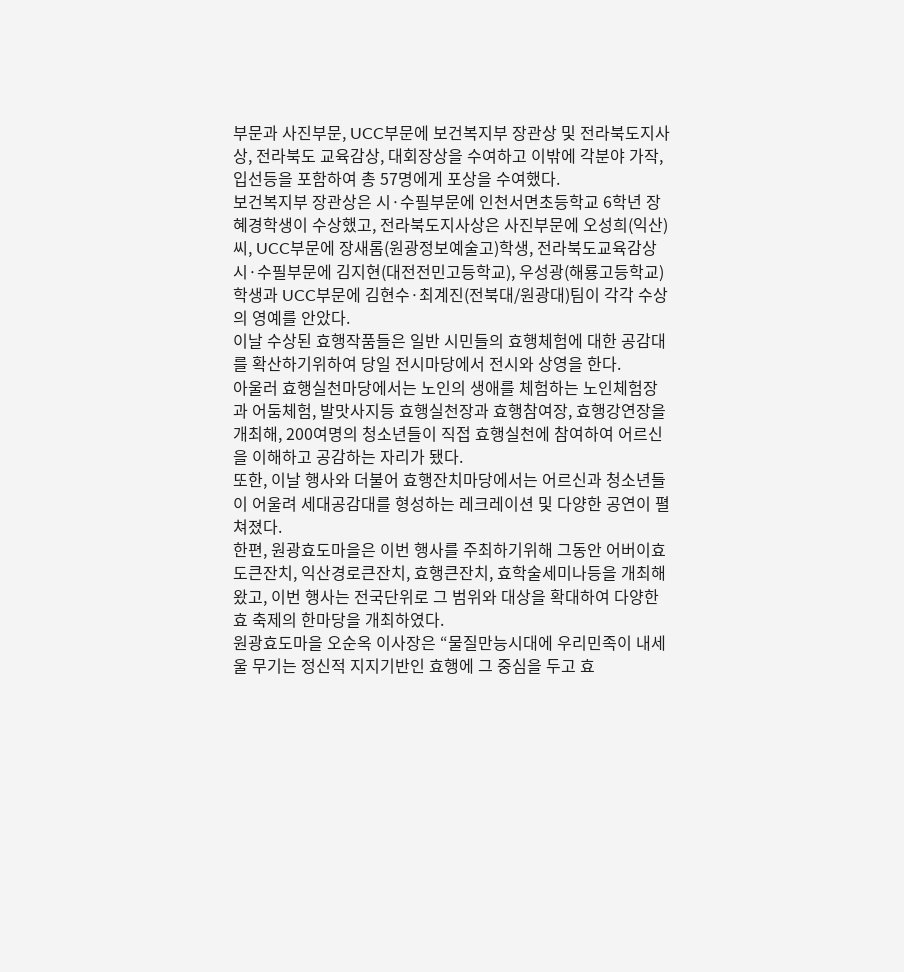부문과 사진부문, UCC부문에 보건복지부 장관상 및 전라북도지사상, 전라북도 교육감상, 대회장상을 수여하고 이밖에 각분야 가작, 입선등을 포함하여 총 57명에게 포상을 수여했다.
보건복지부 장관상은 시·수필부문에 인천서면초등학교 6학년 장혜경학생이 수상했고, 전라북도지사상은 사진부문에 오성희(익산)씨, UCC부문에 장새롬(원광정보예술고)학생, 전라북도교육감상 시·수필부문에 김지현(대전전민고등학교), 우성광(해룡고등학교)학생과 UCC부문에 김현수·최계진(전북대/원광대)팀이 각각 수상의 영예를 안았다.
이날 수상된 효행작품들은 일반 시민들의 효행체험에 대한 공감대를 확산하기위하여 당일 전시마당에서 전시와 상영을 한다.
아울러 효행실천마당에서는 노인의 생애를 체험하는 노인체험장과 어둠체험, 발맛사지등 효행실천장과 효행참여장, 효행강연장을 개최해, 200여명의 청소년들이 직접 효행실천에 참여하여 어르신을 이해하고 공감하는 자리가 됐다.
또한, 이날 행사와 더불어 효행잔치마당에서는 어르신과 청소년들이 어울려 세대공감대를 형성하는 레크레이션 및 다양한 공연이 펼쳐졌다.
한편, 원광효도마을은 이번 행사를 주최하기위해 그동안 어버이효도큰잔치, 익산경로큰잔치, 효행큰잔치, 효학술세미나등을 개최해왔고, 이번 행사는 전국단위로 그 범위와 대상을 확대하여 다양한 효 축제의 한마당을 개최하였다.
원광효도마을 오순옥 이사장은 “물질만능시대에 우리민족이 내세울 무기는 정신적 지지기반인 효행에 그 중심을 두고 효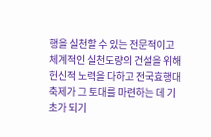행을 실천할 수 있는 전문적이고 체계적인 실천도량의 건설을 위해 헌신적 노력을 다하고 전국효행대축제가 그 토대를 마련하는 데 기초가 되기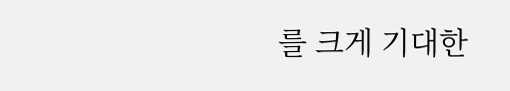를 크게 기대한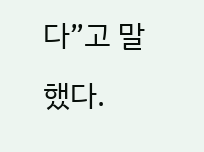다”고 말했다.